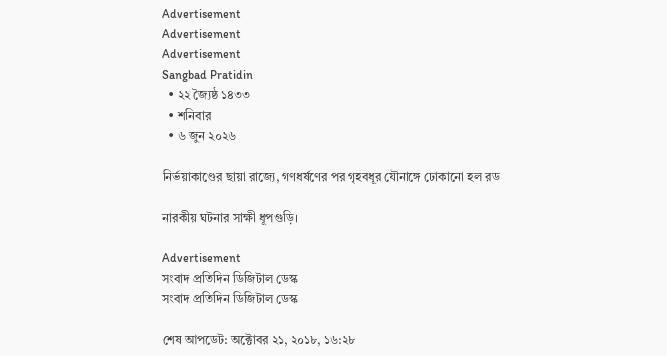Advertisement
Advertisement
Advertisement
Sangbad Pratidin
  • ২২ জ্যৈষ্ঠ ১৪৩৩
  • শনিবার
  • ৬ জুন ২০২৬

নির্ভয়াকাণ্ডের ছায়া রাজ্যে, গণধর্ষণের পর গৃহবধূর যৌনাঙ্গে ঢোকানো হল রড

নারকীয় ঘটনার সাক্ষী ধূপগুড়ি।

Advertisement
সংবাদ প্রতিদিন ডিজিটাল ডেস্ক
সংবাদ প্রতিদিন ডিজিটাল ডেস্ক

শেষ আপডেট: অক্টোবর ২১, ২০১৮, ১৬:২৮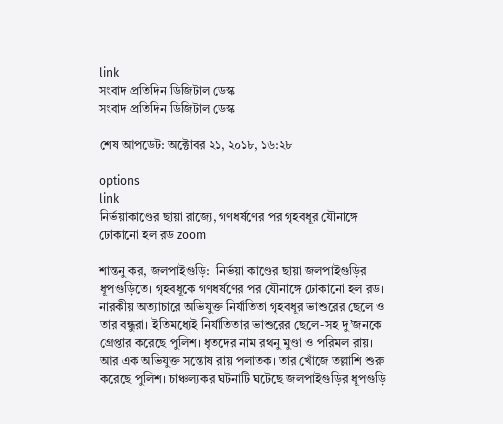link
সংবাদ প্রতিদিন ডিজিটাল ডেস্ক
সংবাদ প্রতিদিন ডিজিটাল ডেস্ক

শেষ আপডেট: অক্টোবর ২১, ২০১৮, ১৬:২৮

options
link
নির্ভয়াকাণ্ডের ছায়া রাজ্যে, গণধর্ষণের পর গৃহবধূর যৌনাঙ্গে ঢোকানো হল রড zoom

শান্তনু কর, জলপাইগুড়ি:  নির্ভয়া কাণ্ডের ছায়া জলপাইগুড়ির ধূপগুড়িতে। গৃহবধূকে গণধর্ষণের পর যৌনাঙ্গে ঢোকানো হল রড। নারকীয় অত্যাচারে অভিযুক্ত নির্যাতিতা গৃহবধূর ভাশুরের ছেলে ও তার বন্ধুরা। ইতিমধ্যেই নির্যাতিতার ভাশুরের ছেলে-সহ দু’জনকে গ্রেপ্তার করেছে পুলিশ। ধৃতদের নাম রথনু মুণ্ডা ও পরিমল রায়। আর এক অভিযুক্ত সন্তোষ রায় পলাতক। তার খোঁজে তল্লাশি শুরু করেছে পুলিশ। চাঞ্চল্যকর ঘটনাটি ঘটেছে জলপাইগুড়ির ধূপগুড়ি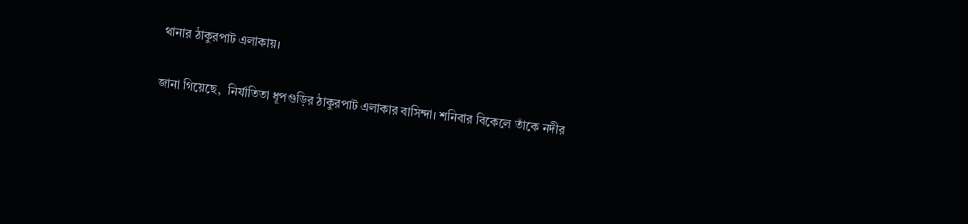থানার ঠাকুরপাট এলাকায়।

জানা গিয়েছে,  নির্যাতিতা ধূপগুড়ির ঠাকুরপাট এলাকার বাসিন্দা। শনিবার বিকেলে তাঁকে নদীর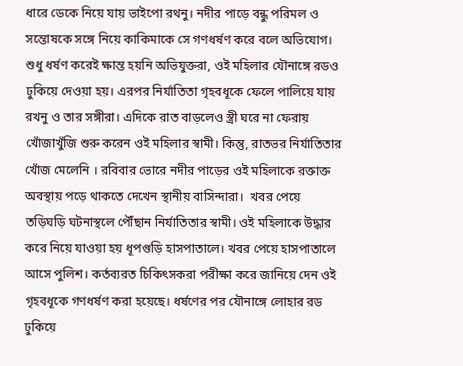ধারে ডেকে নিয়ে যায় ভাইপো রথনু। নদীর পাড়ে বন্ধু পরিমল ও সন্তোষকে সঙ্গে নিয়ে কাকিমাকে সে গণধর্ষণ করে বলে অভিযোগ।  শুধু ধর্ষণ করেই ক্ষান্ত হয়নি অভিযুক্তরা, ওই মহিলার যৌনাঙ্গে রডও ঢুকিয়ে দেওয়া হয়। এরপর নির্যাতিতা গৃহবধূকে ফেলে পালিয়ে যায় রখনু ও তার সঙ্গীরা। এদিকে রাত বাড়লেও স্ত্রী ঘরে না ফেরায় খোঁজাখুঁজি শুরু করেন ওই মহিলার স্বামী। কিন্তু, রাতভর নির্যাতিতার খোঁজ মেলেনি । রবিবার ভোরে নদীর পাড়ের ওই মহিলাকে রক্তাক্ত অবস্থায় পড়ে থাকতে দেখেন স্থানীয় বাসিন্দারা।  খবর পেয়ে তড়িঘড়ি ঘটনাস্থলে পৌঁছান নির্যাতিতার স্বামী। ওই মহিলাকে উদ্ধার করে নিয়ে যাওয়া হয় ধূপগুড়ি হাসপাতালে। খবর পেয়ে হাসপাতালে আসে পুলিশ। কর্তব্যরত চিকিৎসকরা পরীক্ষা করে জানিয়ে দেন ওই গৃহবধূকে গণধর্ষণ করা হয়েছে। ধর্ষণের পর যৌনাঙ্গে লোহার রড ঢুকিয়ে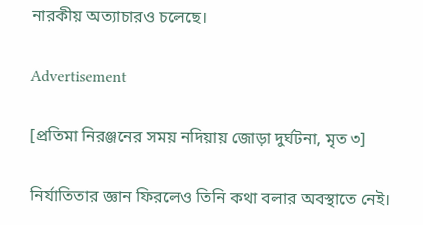নারকীয় অত্যাচারও চলেছে।

Advertisement

[প্রতিমা নিরঞ্জনের সময় নদিয়ায় জোড়া দুর্ঘটনা, মৃত ৩]

নির্যাতিতার জ্ঞান ফিরলেও তিনি কথা বলার অবস্থাতে নেই।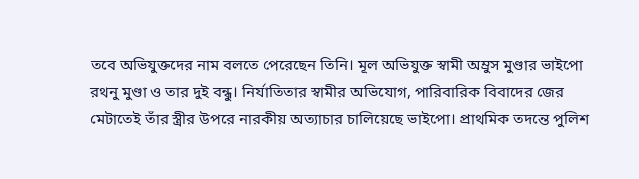তবে অভিযুক্তদের নাম বলতে পেরেছেন তিনি। মূল অভিযুক্ত স্বামী অম্রুস মুণ্ডার ভাইপো রথনু মুণ্ডা ও তার দুই বন্ধু। নির্যাতিতার স্বামীর অভিযোগ, পারিবারিক বিবাদের জের মেটাতেই তাঁর স্ত্রীর উপরে নারকীয় অত্যাচার চালিয়েছে ভাইপো। প্রাথমিক তদন্তে পুলিশ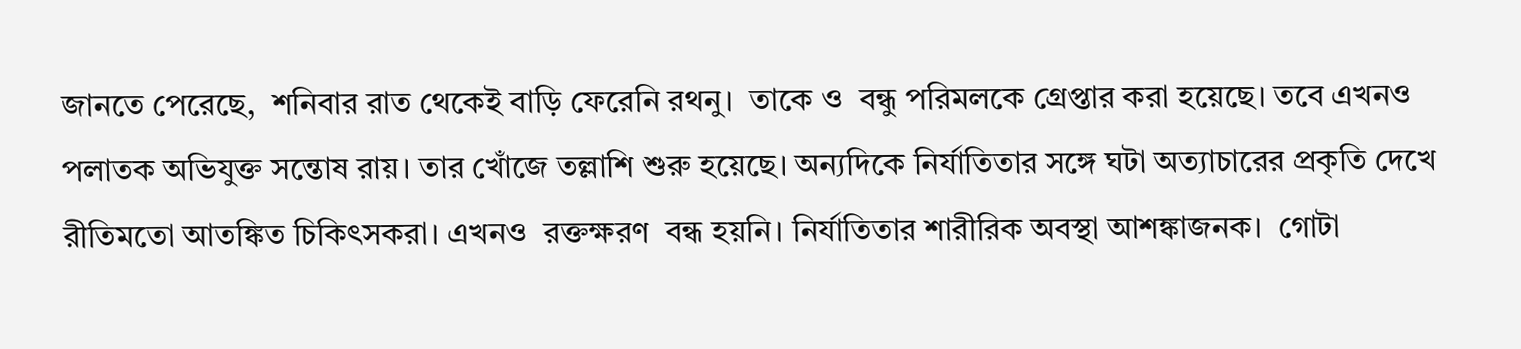জানতে পেরেছে,  শনিবার রাত থেকেই বাড়ি ফেরেনি রথনু।  তাকে ও  বন্ধু পরিমলকে গ্রেপ্তার করা হয়েছে। তবে এখনও পলাতক অভিযুক্ত সন্তোষ রায়। তার খোঁজে তল্লাশি শুরু হয়েছে। অন্যদিকে নির্যাতিতার সঙ্গে ঘটা অত্যাচারের প্রকৃতি দেখে রীতিমতো আতঙ্কিত চিকিৎসকরা। এখনও  রক্তক্ষরণ  বন্ধ হয়নি। নির্যাতিতার শারীরিক অবস্থা আশঙ্কাজনক।  গোটা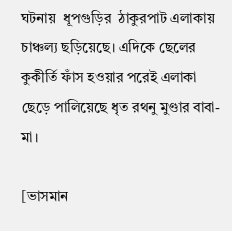ঘটনায়  ধূপগুড়ির  ঠাকুরপাট এলাকায় চাঞ্চল্য ছড়িয়েছে। এদিকে ছেলের কুকীর্তি ফাঁস হওয়ার পরেই এলাকা ছেড়ে পালিয়েছে ধৃত রথনু মুণ্ডার বাবা-মা।

[ভাসমান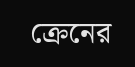ক্রেনের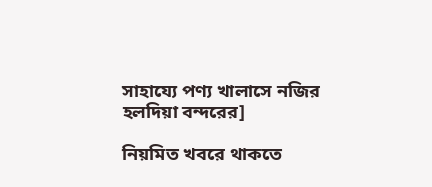সাহায্যে পণ্য খালাসে নজির হলদিয়া বন্দরের]

নিয়মিত খবরে থাকতে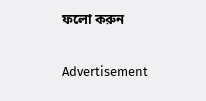ফলো করুন

Advertisement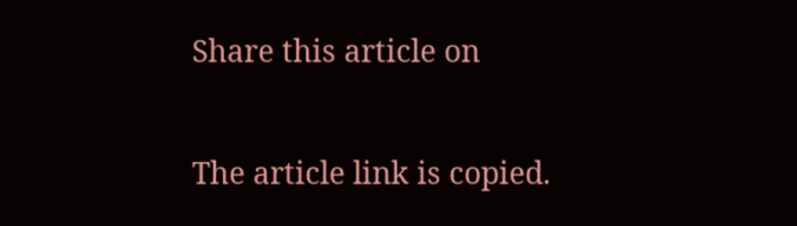Share this article on

The article link is copied.